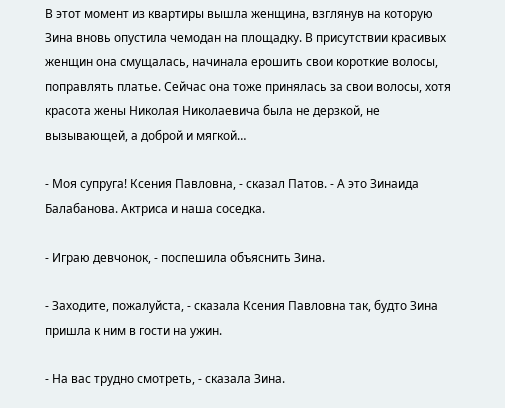В этот момент из квартиры вышла женщина, взглянув на которую Зина вновь опустила чемодан на площадку. В присутствии красивых женщин она смущалась, начинала ерошить свои короткие волосы, поправлять платье. Сейчас она тоже принялась за свои волосы, хотя красота жены Николая Николаевича была не дерзкой, не вызывающей, а доброй и мягкой…

- Моя супруга! Ксения Павловна, - сказал Патов. - А это Зинаида Балабанова. Актриса и наша соседка.

- Играю девчонок, - поспешила объяснить Зина.

- Заходите, пожалуйста, - сказала Ксения Павловна так, будто Зина пришла к ним в гости на ужин.

- На вас трудно смотреть, - сказала Зина.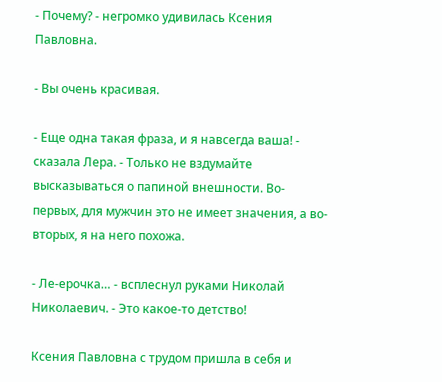- Почему? - негромко удивилась Ксения Павловна.

- Вы очень красивая.

- Еще одна такая фраза, и я навсегда ваша! - сказала Лера. - Только не вздумайте высказываться о папиной внешности. Во-первых, для мужчин это не имеет значения, а во-вторых, я на него похожа.

- Ле-ерочка… - всплеснул руками Николай Николаевич. - Это какое-то детство!

Ксения Павловна с трудом пришла в себя и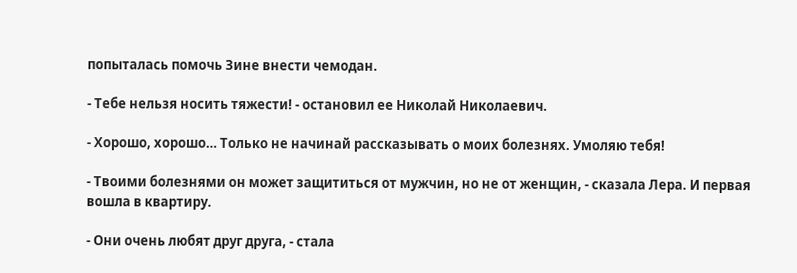попыталась помочь Зине внести чемодан.

- Тебе нельзя носить тяжести! - остановил ее Николай Николаевич.

- Хорошо, хорошо… Только не начинай рассказывать о моих болезнях. Умоляю тебя!

- Твоими болезнями он может защититься от мужчин, но не от женщин, - сказала Лера. И первая вошла в квартиру.

- Они очень любят друг друга, - стала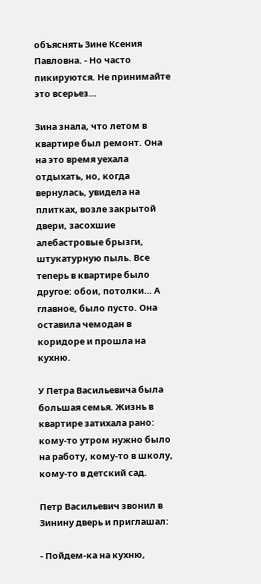объяснять Зине Ксения Павловна. - Но часто пикируются. Не принимайте это всерьез…

Зина знала, что летом в квартире был ремонт. Она на это время уехала отдыхать, но, когда вернулась, увидела на плитках, возле закрытой двери, засохшие алебастровые брызги, штукатурную пыль. Все теперь в квартире было другое: обои, потолки… А главное, было пусто. Она оставила чемодан в коридоре и прошла на кухню.

У Петра Васильевича была большая семья. Жизнь в квартире затихала рано: кому-то утром нужно было на работу, кому-то в школу, кому-то в детский сад.

Петр Васильевич звонил в Зинину дверь и приглашал:

- Пойдем-ка на кухню,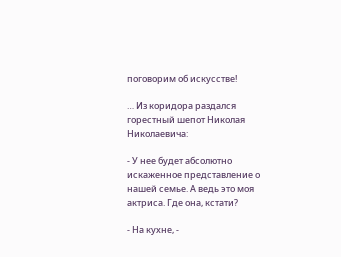поговорим об искусстве!

… Из коридора раздался горестный шепот Николая Николаевича:

- У нее будет абсолютно искаженное представление о нашей семье. А ведь это моя актриса. Где она, кстати?

- На кухне, -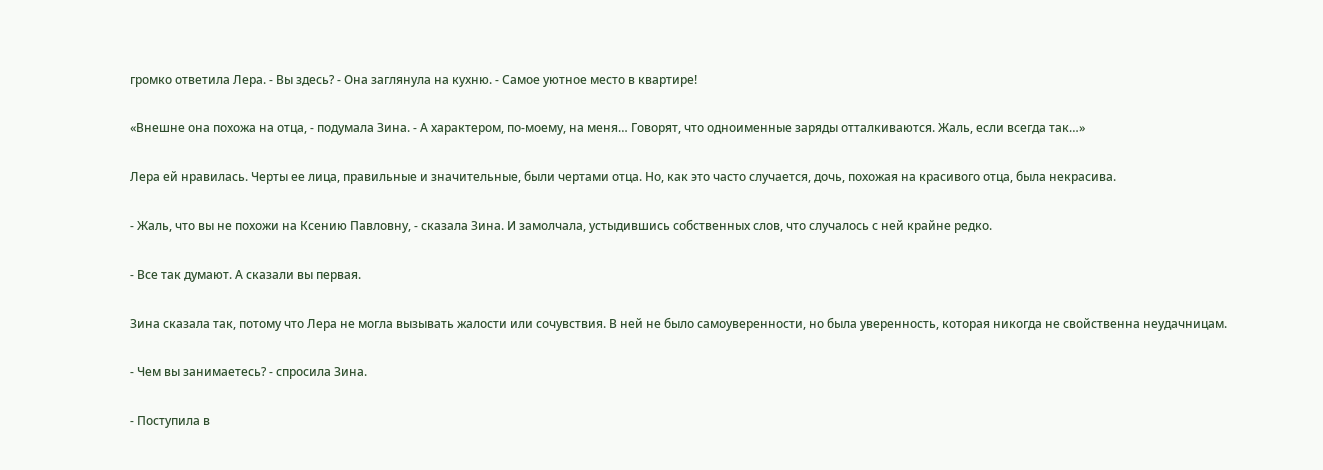громко ответила Лера. - Вы здесь? - Она заглянула на кухню. - Самое уютное место в квартире!

«Внешне она похожа на отца, - подумала Зина. - А характером, по-моему, на меня… Говорят, что одноименные заряды отталкиваются. Жаль, если всегда так…»

Лера ей нравилась. Черты ее лица, правильные и значительные, были чертами отца. Но, как это часто случается, дочь, похожая на красивого отца, была некрасива.

- Жаль, что вы не похожи на Ксению Павловну, - сказала Зина. И замолчала, устыдившись собственных слов, что случалось с ней крайне редко.

- Все так думают. А сказали вы первая.

Зина сказала так, потому что Лера не могла вызывать жалости или сочувствия. В ней не было самоуверенности, но была уверенность, которая никогда не свойственна неудачницам.

- Чем вы занимаетесь? - спросила Зина.

- Поступила в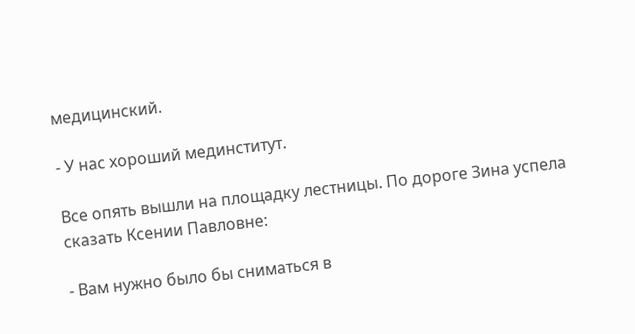медицинский.

- У нас хороший мединститут.

Все опять вышли на площадку лестницы. По дороге Зина успела сказать Ксении Павловне:

- Вам нужно было бы сниматься в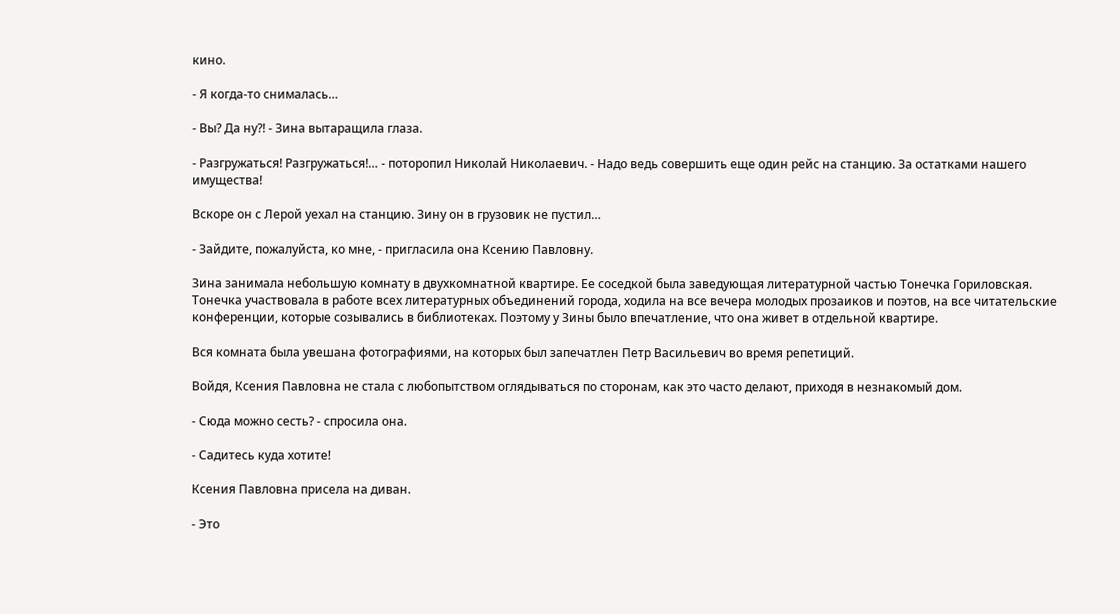кино.

- Я когда-то снималась…

- Вы? Да ну?! - Зина вытаращила глаза.

- Разгружаться! Разгружаться!… - поторопил Николай Николаевич. - Надо ведь совершить еще один рейс на станцию. За остатками нашего имущества!

Вскоре он с Лерой уехал на станцию. Зину он в грузовик не пустил…

- Зайдите, пожалуйста, ко мне, - пригласила она Ксению Павловну.

Зина занимала небольшую комнату в двухкомнатной квартире. Ее соседкой была заведующая литературной частью Тонечка Гориловская. Тонечка участвовала в работе всех литературных объединений города, ходила на все вечера молодых прозаиков и поэтов, на все читательские конференции, которые созывались в библиотеках. Поэтому у Зины было впечатление, что она живет в отдельной квартире.

Вся комната была увешана фотографиями, на которых был запечатлен Петр Васильевич во время репетиций.

Войдя, Ксения Павловна не стала с любопытством оглядываться по сторонам, как это часто делают, приходя в незнакомый дом.

- Сюда можно сесть? - спросила она.

- Садитесь куда хотите!

Ксения Павловна присела на диван.

- Это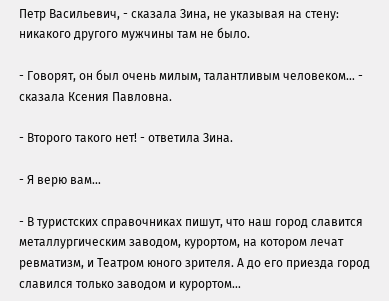Петр Васильевич, - сказала Зина, не указывая на стену: никакого другого мужчины там не было.

- Говорят, он был очень милым, талантливым человеком… - сказала Ксения Павловна.

- Второго такого нет! - ответила Зина.

- Я верю вам…

- В туристских справочниках пишут, что наш город славится металлургическим заводом, курортом, на котором лечат ревматизм, и Театром юного зрителя. А до его приезда город славился только заводом и курортом…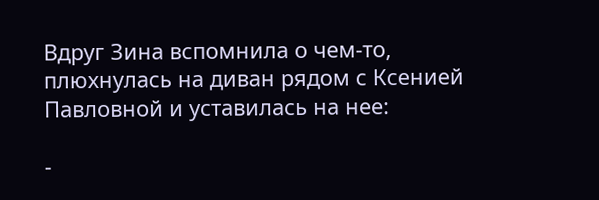Вдруг Зина вспомнила о чем-то, плюхнулась на диван рядом с Ксенией Павловной и уставилась на нее:

-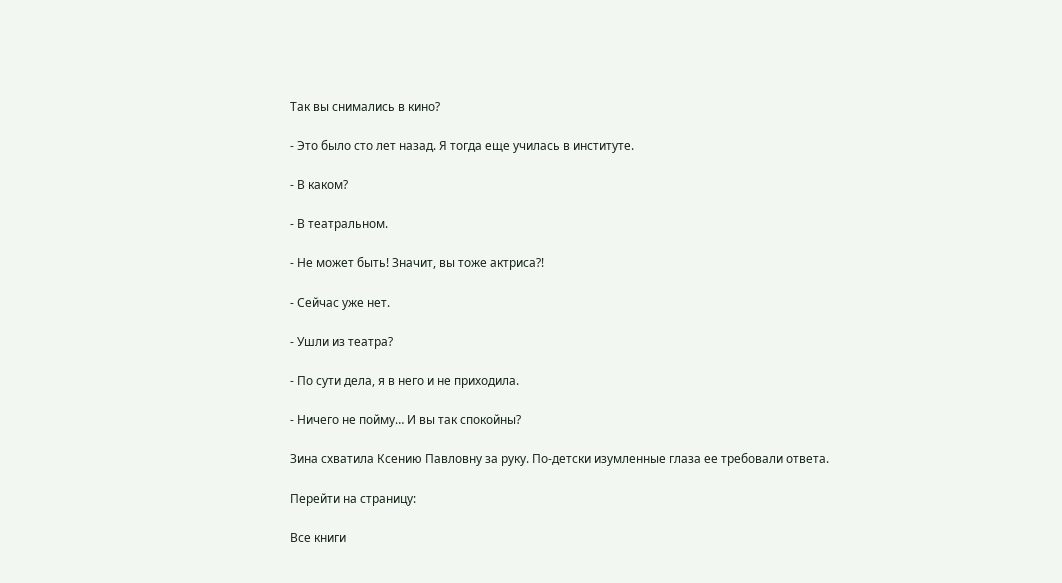Так вы снимались в кино?

- Это было сто лет назад. Я тогда еще училась в институте.

- В каком?

- В театральном.

- Не может быть! Значит, вы тоже актриса?!

- Сейчас уже нет.

- Ушли из театра?

- По сути дела, я в него и не приходила.

- Ничего не пойму… И вы так спокойны?

Зина схватила Ксению Павловну за руку. По-детски изумленные глаза ее требовали ответа.

Перейти на страницу:

Все книги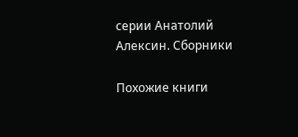серии Анатолий Алексин. Сборники

Похожие книги